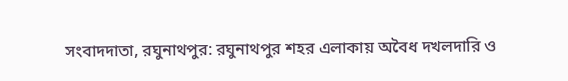সংবাদদাতা, রঘুনাথপুর: রঘুনাথপুর শহর এলাকায় অবৈধ দখলদারি ও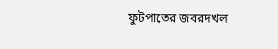ফুটপাতের জবরদখল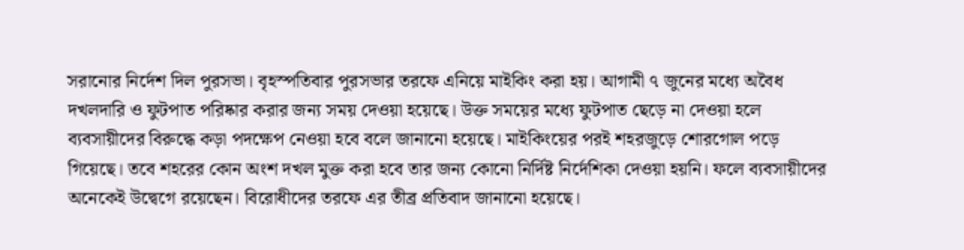সরানোর নির্দেশ দিল পুরসভা। বৃহস্পতিবার পুরসভার তরফে এনিয়ে মাইকিং করা হয়। আগামী ৭ জুনের মধ্যে অবৈধ দখলদারি ও ফুটপাত পরিষ্কার করার জন্য সময় দেওয়া হয়েছে। উক্ত সময়ের মধ্যে ফুটপাত ছেড়ে না দেওয়া হলে ব্যবসায়ীদের বিরুদ্ধে কড়া পদক্ষেপ নেওয়া হবে বলে জানানো হয়েছে। মাইকিংয়ের পরই শহরজুড়ে শোরগোল পড়ে গিয়েছে। তবে শহরের কোন অংশ দখল মুক্ত করা হবে তার জন্য কোনো নির্দিষ্ট নির্দেশিকা দেওয়া হয়নি। ফলে ব্যবসায়ীদের অনেকেই উদ্বেগে রয়েছেন। বিরোধীদের তরফে এর তীব্র প্রতিবাদ জানানো হয়েছে।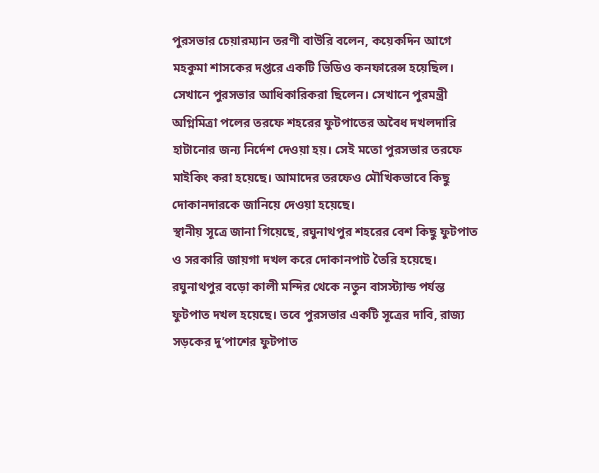পুরসভার চেয়ারম্যান তরণী বাউরি বলেন, কয়েকদিন আগে মহকুমা শাসকের দপ্তরে একটি ভিডিও কনফারেন্স হয়েছিল। সেখানে পুরসভার আধিকারিকরা ছিলেন। সেখানে পুরমন্ত্রী অগ্নিমিত্রা পলের তরফে শহরের ফুটপাতের অবৈধ দখলদারি হাটানোর জন্য নির্দেশ দেওয়া হয়। সেই মতো পুরসভার তরফে মাইকিং করা হয়েছে। আমাদের তরফেও মৌখিকভাবে কিছু দোকানদারকে জানিয়ে দেওয়া হয়েছে।
স্থানীয় সূত্রে জানা গিয়েছে, রঘুনাথপুর শহরের বেশ কিছু ফুটপাত ও সরকারি জায়গা দখল করে দোকানপাট তৈরি হয়েছে। রঘুনাথপুর বড়ো কালী মন্দির থেকে নতুন বাসস্ট্যান্ড পর্যন্ত ফুটপাত দখল হয়েছে। তবে পুরসভার একটি সূত্রের দাবি, রাজ্য সড়কের দু’পাশের ফুটপাত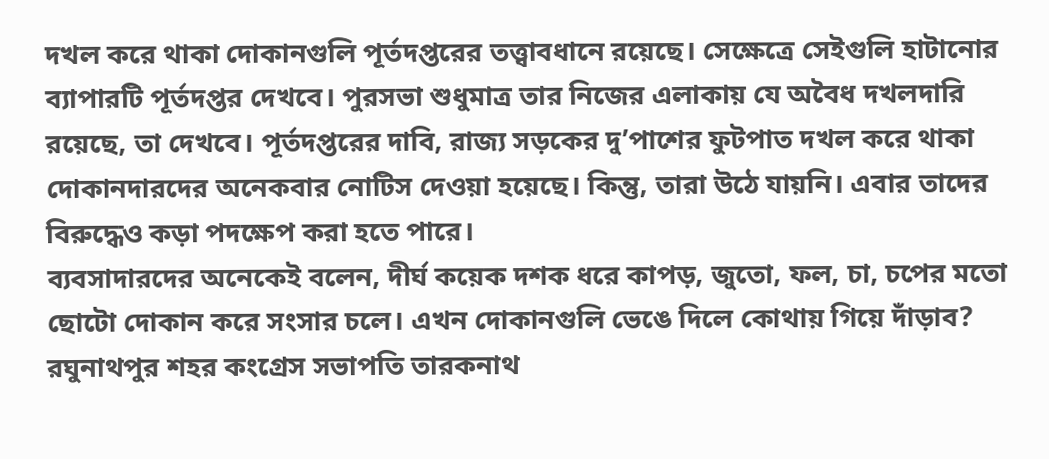দখল করে থাকা দোকানগুলি পূর্তদপ্তরের তত্ত্বাবধানে রয়েছে। সেক্ষেত্রে সেইগুলি হাটানোর ব্যাপারটি পূর্তদপ্তর দেখবে। পুরসভা শুধুমাত্র তার নিজের এলাকায় যে অবৈধ দখলদারি রয়েছে, তা দেখবে। পূর্তদপ্তরের দাবি, রাজ্য সড়কের দু’পাশের ফুটপাত দখল করে থাকা দোকানদারদের অনেকবার নোটিস দেওয়া হয়েছে। কিন্তু, তারা উঠে যায়নি। এবার তাদের বিরুদ্ধেও কড়া পদক্ষেপ করা হতে পারে।
ব্যবসাদারদের অনেকেই বলেন, দীর্ঘ কয়েক দশক ধরে কাপড়, জুতো, ফল, চা, চপের মতো ছোটো দোকান করে সংসার চলে। এখন দোকানগুলি ভেঙে দিলে কোথায় গিয়ে দাঁড়াব?
রঘুনাথপুর শহর কংগ্রেস সভাপতি তারকনাথ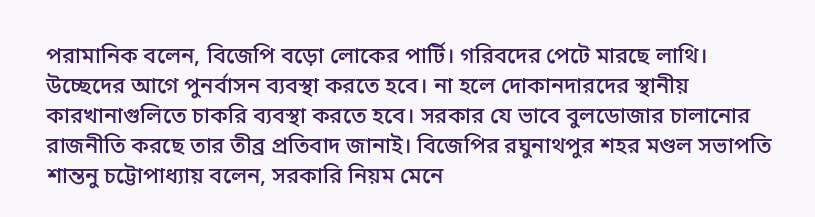পরামানিক বলেন, বিজেপি বড়ো লোকের পার্টি। গরিবদের পেটে মারছে লাথি। উচ্ছেদের আগে পুনর্বাসন ব্যবস্থা করতে হবে। না হলে দোকানদারদের স্থানীয় কারখানাগুলিতে চাকরি ব্যবস্থা করতে হবে। সরকার যে ভাবে বুলডোজার চালানোর রাজনীতি করছে তার তীব্র প্রতিবাদ জানাই। বিজেপির রঘুনাথপুর শহর মণ্ডল সভাপতি শান্তনু চট্টোপাধ্যায় বলেন, সরকারি নিয়ম মেনে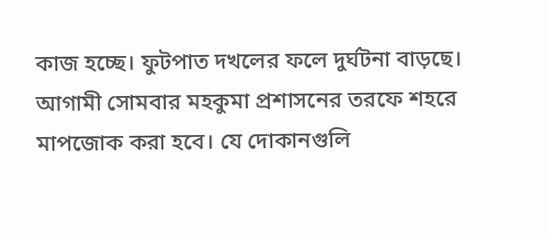কাজ হচ্ছে। ফুটপাত দখলের ফলে দুর্ঘটনা বাড়ছে। আগামী সোমবার মহকুমা প্রশাসনের তরফে শহরে মাপজোক করা হবে। যে দোকানগুলি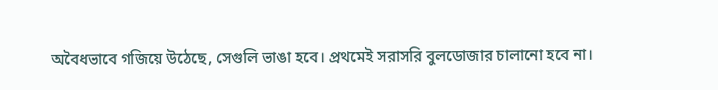অবৈধভাবে গজিয়ে উঠেছে, সেগুলি ভাঙা হবে। প্রথমেই সরাসরি বুলডোজার চালানো হবে না।